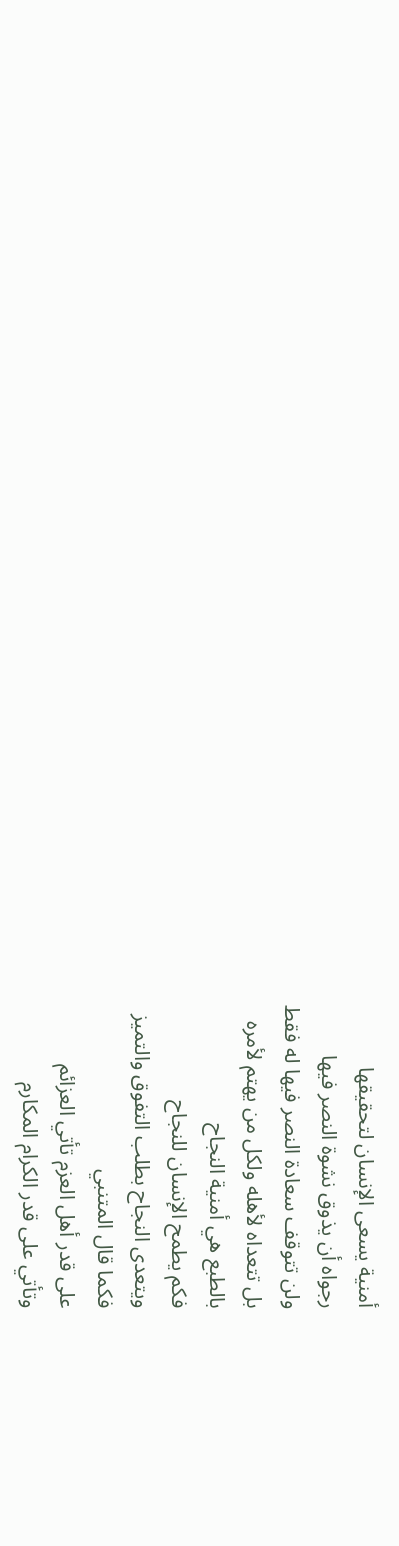أمنية يسعى الإنسان لتحقيقها
رجواه أن يذوق نشوة النصر فيها
ولن تتوقف سعادة النصر فيها له فقط
بل تتعداه لأهله ولكل من يهتم لأمره
بالطبع هي أمنية النجاح
فكم يطمح الإنسان للنجاح
ويتعدى النجاح بطلب التفوق والتميز
فكما قال المتنبي
على قدر أهل العزم تأتي العزائم
وتأتي على قدر الكرام المكارم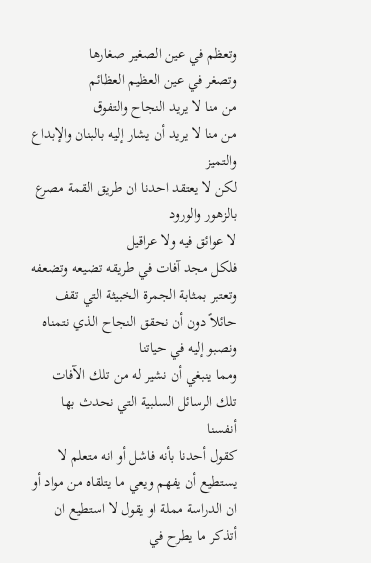وتعظم في عين الصغير صغارها
وتصغر في عين العظيم العظائم
من منا لا يريد النجاح والتفوق
من منا لا يريد أن يشار إليه بالبنان والإبداع والتميز
لكن لا يعتقد احدنا ان طريق القمة مصرع بالزهور والورود
لا عوائق فيه ولا عراقيل
فلكل مجد آفات في طريقه تضيعه وتضعفه وتعتبر بمثابة الجمرة الخبيثة التي تقف حائلاً دون أن نحقق النجاح الذي نتمناه ونصبو إليه في حياتنا
ومما ينبغي أن نشير له من تلك الآفات تلك الرسائل السلبية التي نحدث بها أنفسنا
كقول أحدنا بأنه فاشل أو انه متعلم لا يستطيع أن يفهم ويعي ما يتلقاه من مواد أو ان الدراسة مملة او يقول لا استطيع ان أتذكر ما يطرح في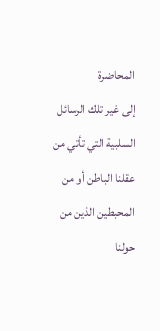المحاضرة
إلى غير تلك الرسائل السلبية التي تأتي من عقلنا الباطن أو من المحبطين الذين من حولنا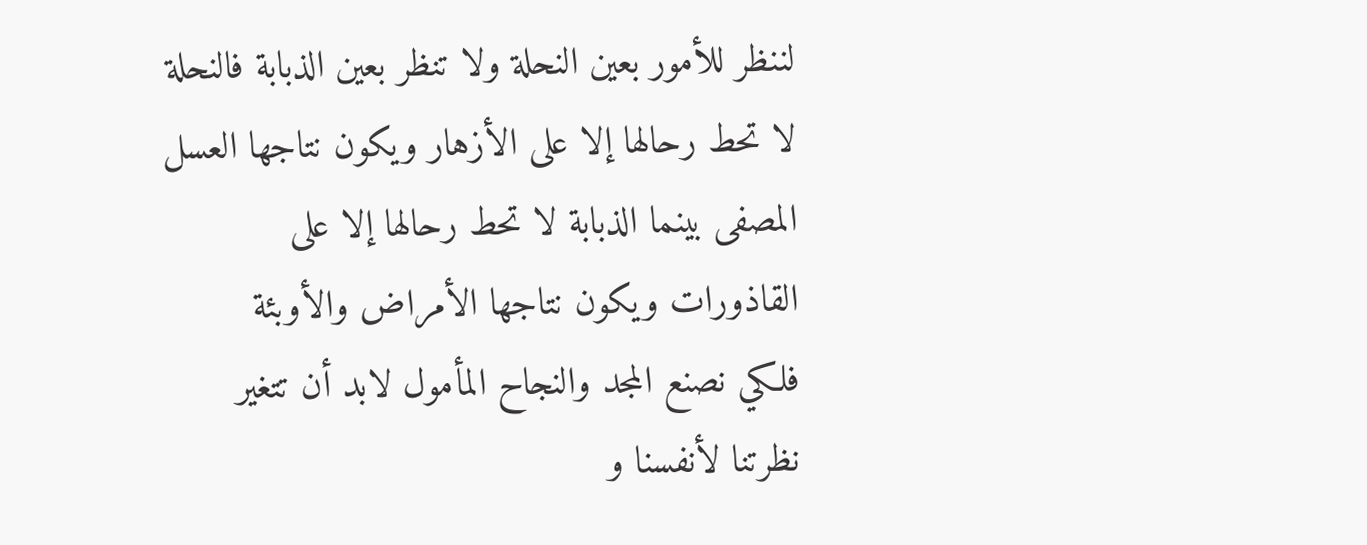لننظر للأمور بعين النحلة ولا تنظر بعين الذبابة فالنحلة لا تحط رحالها إلا على الأزهار ويكون نتاجها العسل المصفى بينما الذبابة لا تحط رحالها إلا على القاذورات ويكون نتاجها الأمراض والأوبئة
فلكي نصنع المجد والنجاح المأمول لابد أن تتغير نظرتنا لأنفسنا و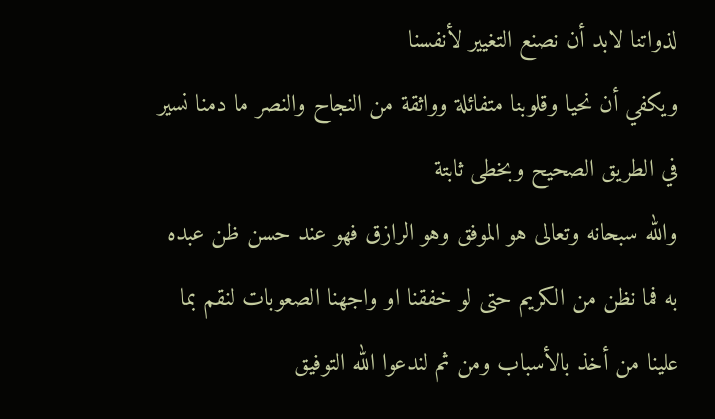لذواتنا لابد أن نصنع التغيير لأنفسنا
ويكفي أن نحيا وقلوبنا متفائلة وواثقة من النجاح والنصر ما دمنا نسير في الطريق الصحيح وبخطى ثابتة
والله سبحانه وتعالى هو الموفق وهو الرازق فهو عند حسن ظن عبده به فما نظن من الكريم حتى لو خفقنا او واجهنا الصعوبات لنقم بما علينا من أخذ بالأسباب ومن ثم لندعوا الله التوفيق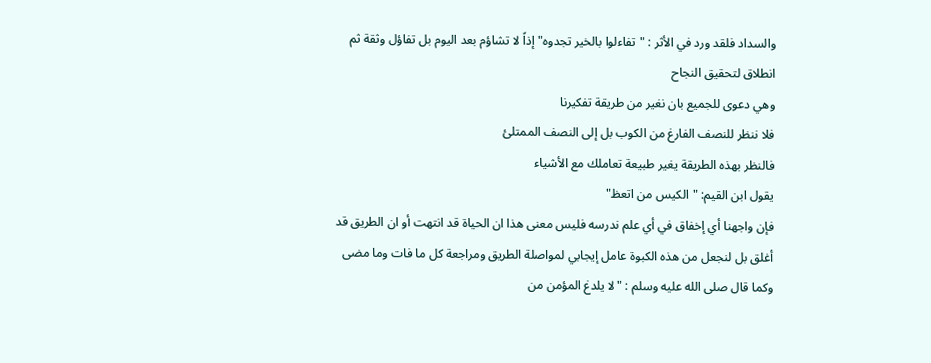والسداد فلقد ورد في الأثر : "تفاءلوا بالخير تجدوه" إذاً لا تشاؤم بعد اليوم بل تفاؤل وثقة ثم انطلاق لتحقيق النجاح
وهي دعوى للجميع بان نغير من طريقة تفكيرنا
فلا ننظر للنصف الفارغ من الكوب بل إلى النصف الممتلئ
فالنظر بهذه الطريقة يغير طبيعة تعاملك مع الأشياء
يقول ابن القيم: "الكيس من اتعظ"
فإن واجهنا أي إخفاق في أي علم ندرسه فليس معنى هذا ان الحياة قد انتهت أو ان الطريق قد أغلق بل لنجعل من هذه الكبوة عامل إيجابي لمواصلة الطريق ومراجعة كل ما فات وما مضى
وكما قال صلى الله عليه وسلم : "لا يلدغ المؤمن من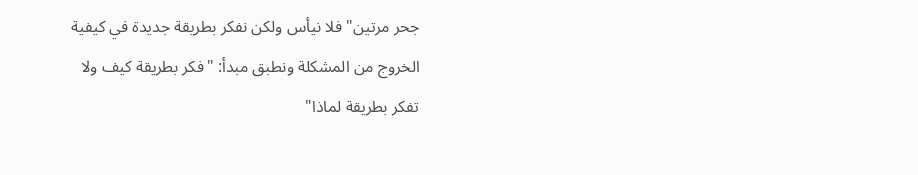جحر مرتين" فلا نيأس ولكن نفكر بطريقة جديدة في كيفية الخروج من المشكلة ونطبق مبدأ: "فكر بطريقة كيف ولا تفكر بطريقة لماذا"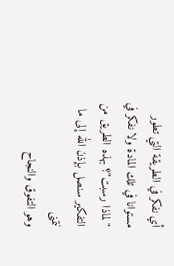أي نفكر في الطريقة التي تطور مستوانا في تلك المادة ولا نفكر في "لماذا رسبت"؟ بهذه الطريق من التفكير سنصل بإذن الله إلى ما نتمنى
وهو التفوق والنجاح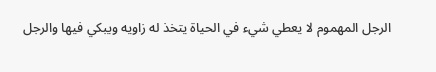الرجل المهموم لا يعطي شيء في الحياة يتخذ له زاويه ويبكي فيها والرجل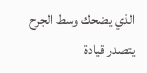الذي يضحك وسط الجرح يتصدر قيادة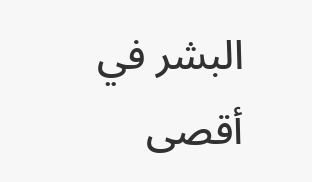البشر في أقصى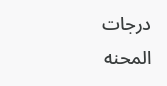درجات المحنه